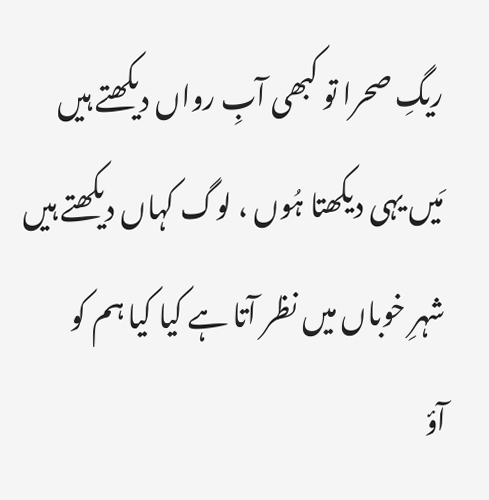ریگِ صحرا تو کبھی آبِ رواں دیکھتے ہیں
مَیں یہی دیکھتا ہُوں ، لوگ کہاں دیکھتے ہیں
شہرِ خوباں میں نظر آتا ہے کیا کیا ہم کو
آؤ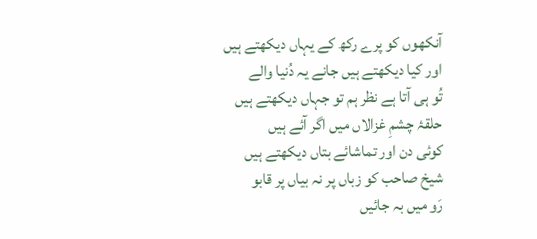آنکھوں کو پرے رکھ کے یہاں دیکھتے ہیں
اور کیا دیکھتے ہیں جانے یہ دُنیا والے
تُو ہی آتا ہے نظر ہم تو جہاں دیکھتے ہیں
حلقۂ چشمِ غزالاں میں اگر آئے ہیں
کوئی دن اور تماشائے بتاں دیکھتے ہیں
شیخ صاحب کو زباں پر نہ بیاں پر قابو
رَو میں بہ جائیں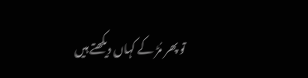تو پھر مُڑ کے کہاں دیکھتے ہیں